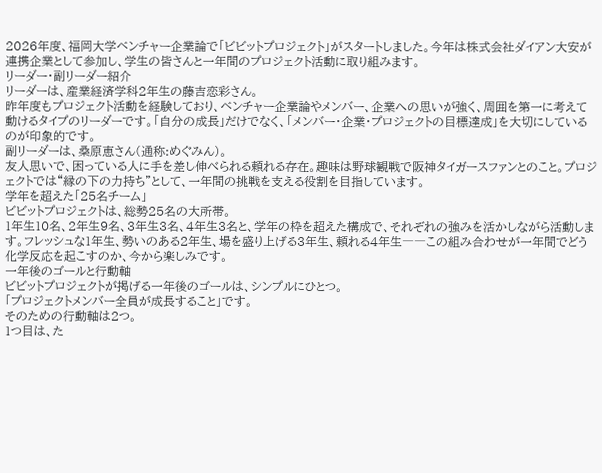2026年度、福岡大学ベンチャー企業論で「ビビットプロジェクト」がスタートしました。今年は株式会社ダイアン大安が連携企業として参加し、学生の皆さんと一年間のプロジェクト活動に取り組みます。
リーダー・副リーダー紹介
リーダーは、産業経済学科2年生の藤吉恋彩さん。
昨年度もプロジェクト活動を経験しており、ベンチャー企業論やメンバー、企業への思いが強く、周囲を第一に考えて動けるタイプのリーダーです。「自分の成長」だけでなく、「メンバー・企業・プロジェクトの目標達成」を大切にしているのが印象的です。
副リーダーは、桑原恵さん(通称:めぐみん)。
友人思いで、困っている人に手を差し伸べられる頼れる存在。趣味は野球観戦で阪神タイガースファンとのこと。プロジェクトでは“縁の下の力持ち”として、一年間の挑戦を支える役割を目指しています。
学年を超えた「25名チーム」
ビビットプロジェクトは、総勢25名の大所帯。
1年生10名、2年生9名、3年生3名、4年生3名と、学年の枠を超えた構成で、それぞれの強みを活かしながら活動します。フレッシュな1年生、勢いのある2年生、場を盛り上げる3年生、頼れる4年生――この組み合わせが一年間でどう化学反応を起こすのか、今から楽しみです。
一年後のゴールと行動軸
ビビットプロジェクトが掲げる一年後のゴールは、シンプルにひとつ。
「プロジェクトメンバー全員が成長すること」です。
そのための行動軸は2つ。
1つ目は、た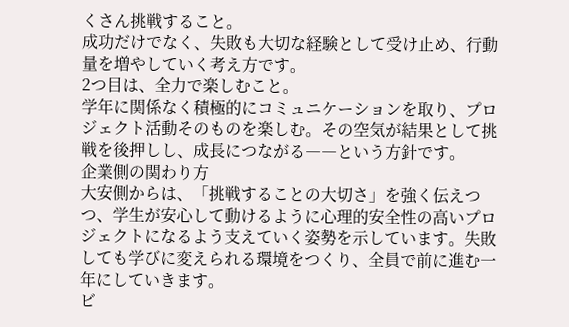くさん挑戦すること。
成功だけでなく、失敗も大切な経験として受け止め、行動量を増やしていく考え方です。
2つ目は、全力で楽しむこと。
学年に関係なく積極的にコミュニケーションを取り、プロジェクト活動そのものを楽しむ。その空気が結果として挑戦を後押しし、成長につながる――という方針です。
企業側の関わり方
大安側からは、「挑戦することの大切さ」を強く伝えつつ、学生が安心して動けるように心理的安全性の高いプロジェクトになるよう支えていく姿勢を示しています。失敗しても学びに変えられる環境をつくり、全員で前に進む一年にしていきます。
ビ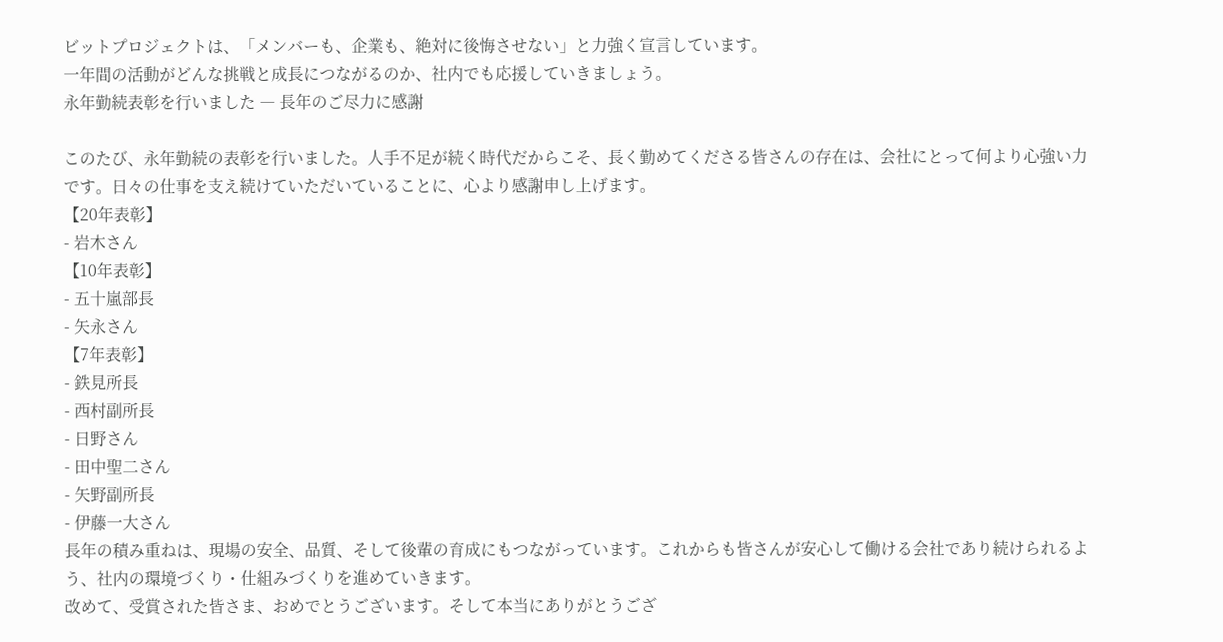ビットプロジェクトは、「メンバーも、企業も、絶対に後悔させない」と力強く宣言しています。
一年間の活動がどんな挑戦と成長につながるのか、社内でも応援していきましょう。
永年勤続表彰を行いました ― 長年のご尽力に感謝

このたび、永年勤続の表彰を行いました。人手不足が続く時代だからこそ、長く勤めてくださる皆さんの存在は、会社にとって何より心強い力です。日々の仕事を支え続けていただいていることに、心より感謝申し上げます。
【20年表彰】
- 岩木さん
【10年表彰】
- 五十嵐部長
- 矢永さん
【7年表彰】
- 鉄見所長
- 西村副所長
- 日野さん
- 田中聖二さん
- 矢野副所長
- 伊藤一大さん
長年の積み重ねは、現場の安全、品質、そして後輩の育成にもつながっています。これからも皆さんが安心して働ける会社であり続けられるよう、社内の環境づくり・仕組みづくりを進めていきます。
改めて、受賞された皆さま、おめでとうございます。そして本当にありがとうござ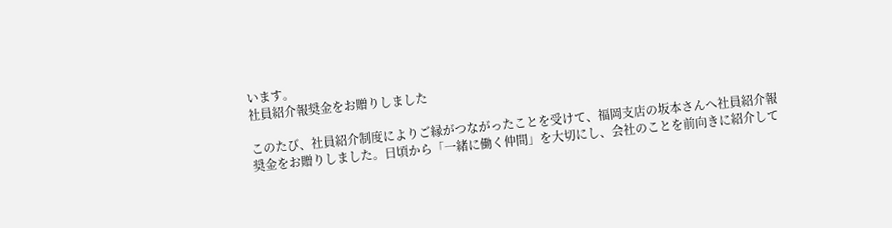います。
社員紹介報奨金をお贈りしました

このたび、社員紹介制度によりご縁がつながったことを受けて、福岡支店の坂本さんへ社員紹介報奨金をお贈りしました。日頃から「一緒に働く仲間」を大切にし、会社のことを前向きに紹介して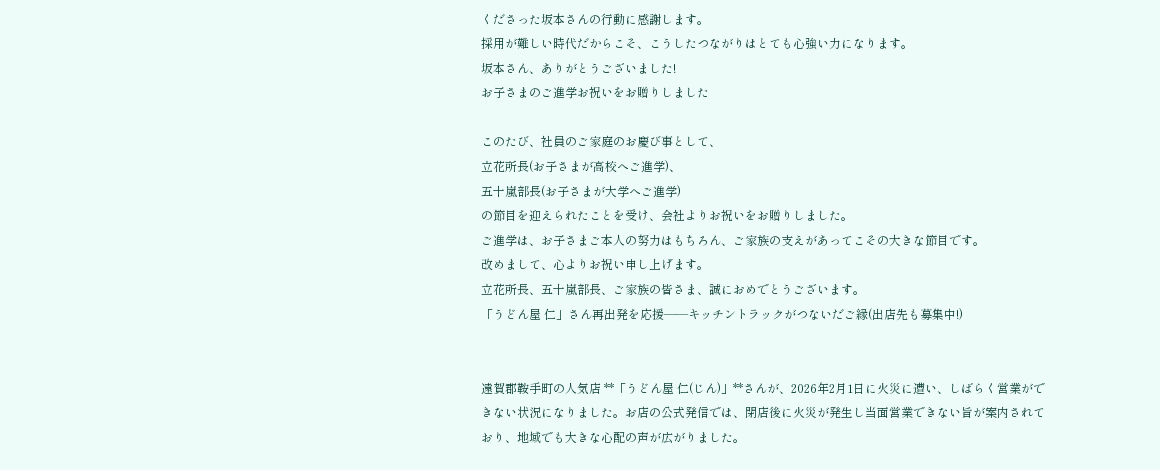くださった坂本さんの行動に感謝します。
採用が難しい時代だからこそ、こうしたつながりはとても心強い力になります。
坂本さん、ありがとうございました!
お子さまのご進学お祝いをお贈りしました

このたび、社員のご家庭のお慶び事として、
立花所長(お子さまが高校へご進学)、
五十嵐部長(お子さまが大学へご進学)
の節目を迎えられたことを受け、会社よりお祝いをお贈りしました。
ご進学は、お子さまご本人の努力はもちろん、ご家族の支えがあってこその大きな節目です。
改めまして、心よりお祝い申し上げます。
立花所長、五十嵐部長、ご家族の皆さま、誠におめでとうございます。
「うどん屋 仁」さん再出発を応援――キッチントラックがつないだご縁(出店先も募集中!)


遠賀郡鞍手町の人気店 **「うどん屋 仁(じん)」**さんが、2026年2月1日に火災に遭い、しばらく営業ができない状況になりました。お店の公式発信では、閉店後に火災が発生し当面営業できない旨が案内されており、地域でも大きな心配の声が広がりました。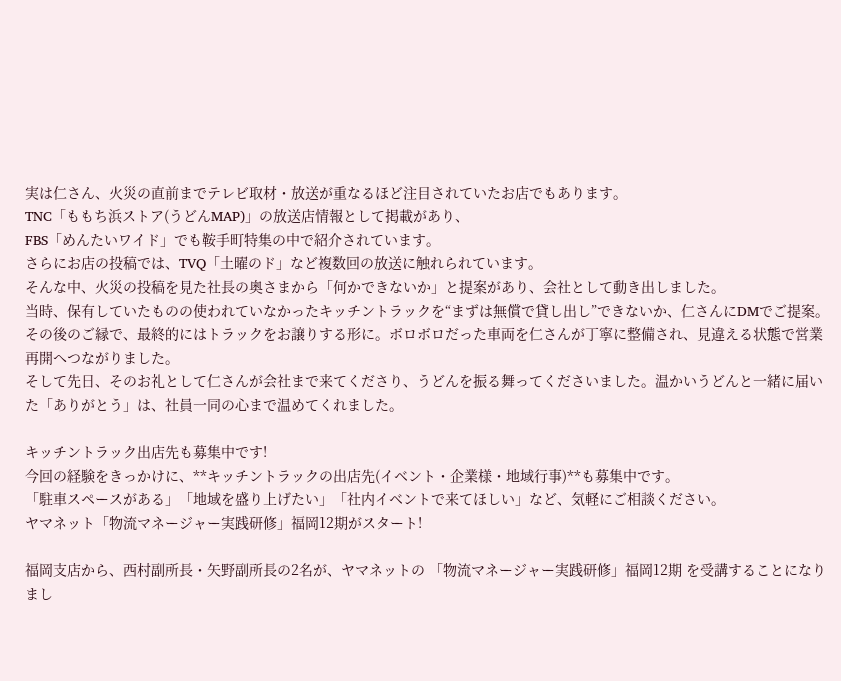実は仁さん、火災の直前までテレビ取材・放送が重なるほど注目されていたお店でもあります。
TNC「ももち浜ストア(うどんMAP)」の放送店情報として掲載があり、
FBS「めんたいワイド」でも鞍手町特集の中で紹介されています。
さらにお店の投稿では、TVQ「土曜のド」など複数回の放送に触れられています。
そんな中、火災の投稿を見た社長の奥さまから「何かできないか」と提案があり、会社として動き出しました。
当時、保有していたものの使われていなかったキッチントラックを“まずは無償で貸し出し”できないか、仁さんにDMでご提案。その後のご縁で、最終的にはトラックをお譲りする形に。ボロボロだった車両を仁さんが丁寧に整備され、見違える状態で営業再開へつながりました。
そして先日、そのお礼として仁さんが会社まで来てくださり、うどんを振る舞ってくださいました。温かいうどんと一緒に届いた「ありがとう」は、社員一同の心まで温めてくれました。

キッチントラック出店先も募集中です!
今回の経験をきっかけに、**キッチントラックの出店先(イベント・企業様・地域行事)**も募集中です。
「駐車スペースがある」「地域を盛り上げたい」「社内イベントで来てほしい」など、気軽にご相談ください。
ヤマネット「物流マネージャー実践研修」福岡12期がスタート!

福岡支店から、西村副所長・矢野副所長の2名が、ヤマネットの 「物流マネージャー実践研修」福岡12期 を受講することになりまし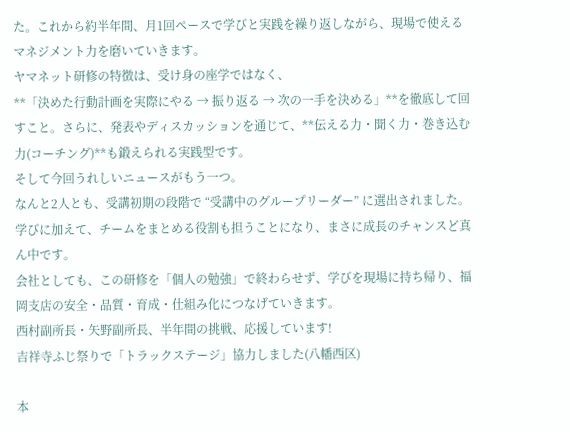た。これから約半年間、月1回ペースで学びと実践を繰り返しながら、現場で使えるマネジメント力を磨いていきます。
ヤマネット研修の特徴は、受け身の座学ではなく、
**「決めた行動計画を実際にやる → 振り返る → 次の一手を決める」**を徹底して回すこと。さらに、発表やディスカッションを通じて、**伝える力・聞く力・巻き込む力(コーチング)**も鍛えられる実践型です。
そして今回うれしいニュースがもう一つ。
なんと2人とも、受講初期の段階で “受講中のグループリーダー” に選出されました。学びに加えて、チームをまとめる役割も担うことになり、まさに成長のチャンスど真ん中です。
会社としても、この研修を「個人の勉強」で終わらせず、学びを現場に持ち帰り、福岡支店の安全・品質・育成・仕組み化につなげていきます。
西村副所長・矢野副所長、半年間の挑戦、応援しています!
吉祥寺ふじ祭りで「トラックステージ」協力しました(八幡西区)

本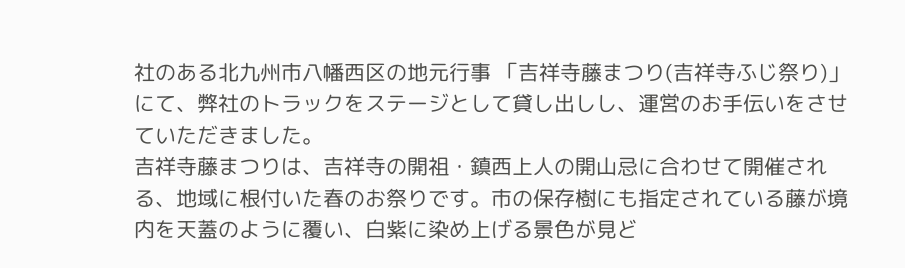社のある北九州市八幡西区の地元行事 「吉祥寺藤まつり(吉祥寺ふじ祭り)」 にて、弊社のトラックをステージとして貸し出しし、運営のお手伝いをさせていただきました。
吉祥寺藤まつりは、吉祥寺の開祖・鎮西上人の開山忌に合わせて開催される、地域に根付いた春のお祭りです。市の保存樹にも指定されている藤が境内を天蓋のように覆い、白紫に染め上げる景色が見ど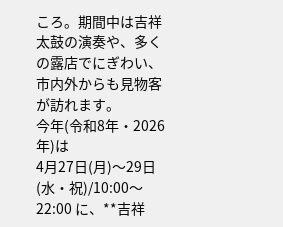ころ。期間中は吉祥太鼓の演奏や、多くの露店でにぎわい、市内外からも見物客が訪れます。
今年(令和8年・2026年)は
4月27日(月)〜29日(水・祝)/10:00〜22:00 に、**吉祥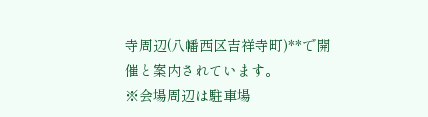寺周辺(八幡西区吉祥寺町)**で開催と案内されています。
※会場周辺は駐車場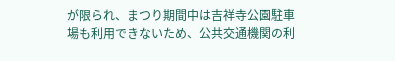が限られ、まつり期間中は吉祥寺公園駐車場も利用できないため、公共交通機関の利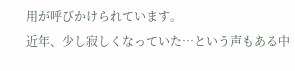用が呼びかけられています。
近年、少し寂しくなっていた…という声もある中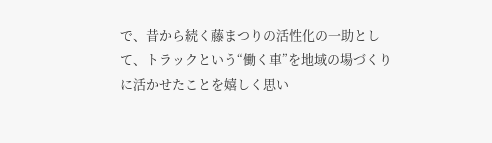で、昔から続く藤まつりの活性化の一助として、トラックという“働く車”を地域の場づくりに活かせたことを嬉しく思い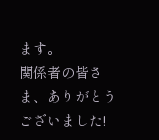ます。
関係者の皆さま、ありがとうございました!